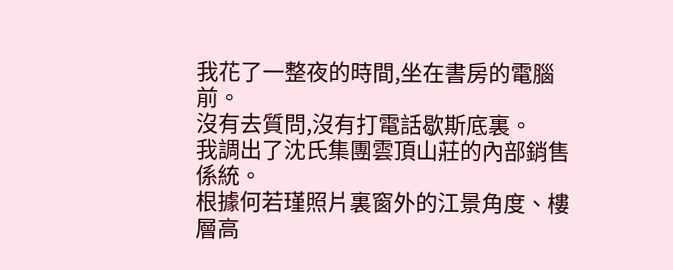我花了一整夜的時間,坐在書房的電腦前。
沒有去質問,沒有打電話歇斯底裏。
我調出了沈氏集團雲頂山莊的內部銷售係統。
根據何若瑾照片裏窗外的江景角度、樓層高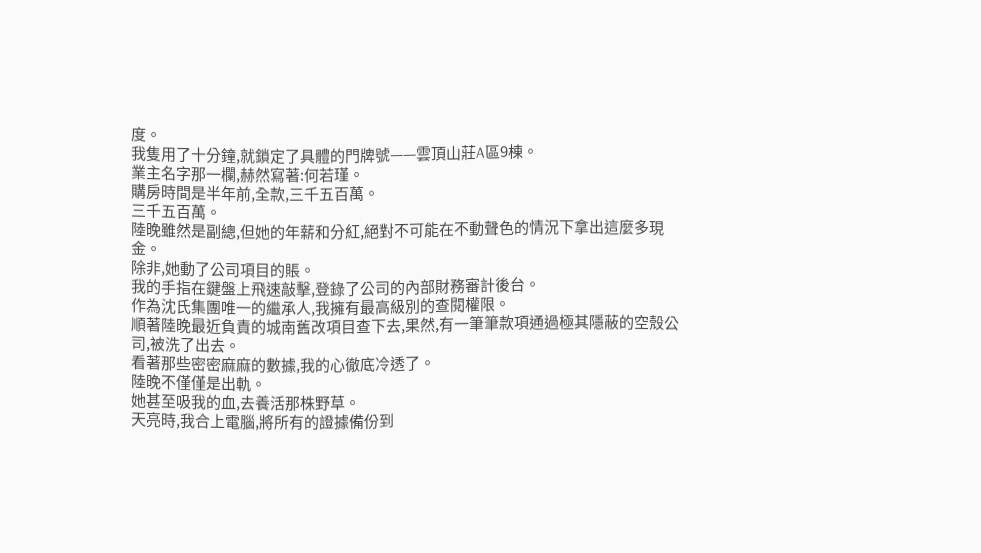度。
我隻用了十分鐘,就鎖定了具體的門牌號——雲頂山莊A區9棟。
業主名字那一欄,赫然寫著:何若瑾。
購房時間是半年前,全款,三千五百萬。
三千五百萬。
陸晚雖然是副總,但她的年薪和分紅,絕對不可能在不動聲色的情況下拿出這麼多現金。
除非,她動了公司項目的賬。
我的手指在鍵盤上飛速敲擊,登錄了公司的內部財務審計後台。
作為沈氏集團唯一的繼承人,我擁有最高級別的查閱權限。
順著陸晚最近負責的城南舊改項目查下去,果然,有一筆筆款項通過極其隱蔽的空殼公司,被洗了出去。
看著那些密密麻麻的數據,我的心徹底冷透了。
陸晚不僅僅是出軌。
她甚至吸我的血,去養活那株野草。
天亮時,我合上電腦,將所有的證據備份到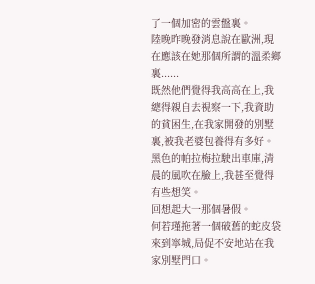了一個加密的雲盤裏。
陸晚昨晚發消息說在歐洲,現在應該在她那個所謂的溫柔鄉裏......
既然他們覺得我高高在上,我總得親自去視察一下,我資助的貧困生,在我家開發的別墅裏,被我老婆包養得有多好。
黑色的帕拉梅拉駛出車庫,清晨的風吹在臉上,我甚至覺得有些想笑。
回想起大一那個暑假。
何若瑾拖著一個破舊的蛇皮袋來到寧城,局促不安地站在我家別墅門口。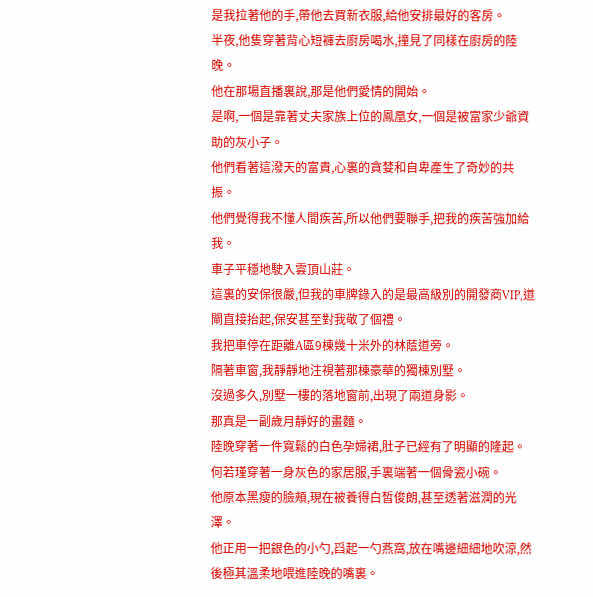是我拉著他的手,帶他去買新衣服,給他安排最好的客房。
半夜,他隻穿著背心短褲去廚房喝水,撞見了同樣在廚房的陸晚。
他在那場直播裏說,那是他們愛情的開始。
是啊,一個是靠著丈夫家族上位的鳳凰女,一個是被富家少爺資助的灰小子。
他們看著這潑天的富貴,心裏的貪婪和自卑產生了奇妙的共振。
他們覺得我不懂人間疾苦,所以他們要聯手,把我的疾苦強加給我。
車子平穩地駛入雲頂山莊。
這裏的安保很嚴,但我的車牌錄入的是最高級別的開發商VIP,道閘直接抬起,保安甚至對我敬了個禮。
我把車停在距離A區9棟幾十米外的林蔭道旁。
隔著車窗,我靜靜地注視著那棟豪華的獨棟別墅。
沒過多久,別墅一樓的落地窗前,出現了兩道身影。
那真是一副歲月靜好的畫麵。
陸晚穿著一件寬鬆的白色孕婦裙,肚子已經有了明顯的隆起。
何若瑾穿著一身灰色的家居服,手裏端著一個骨瓷小碗。
他原本黑瘦的臉頰,現在被養得白皙俊朗,甚至透著滋潤的光澤。
他正用一把銀色的小勺,舀起一勺燕窩,放在嘴邊細細地吹涼,然後極其溫柔地喂進陸晚的嘴裏。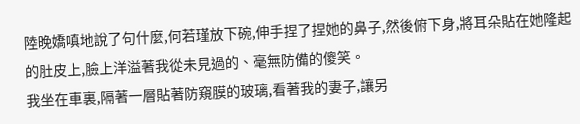陸晚嬌嗔地說了句什麼,何若瑾放下碗,伸手捏了捏她的鼻子,然後俯下身,將耳朵貼在她隆起的肚皮上,臉上洋溢著我從未見過的、毫無防備的傻笑。
我坐在車裏,隔著一層貼著防窺膜的玻璃,看著我的妻子,讓另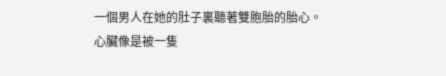一個男人在她的肚子裏聽著雙胞胎的胎心。
心臟像是被一隻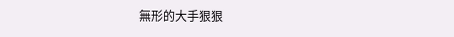無形的大手狠狠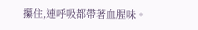攥住,連呼吸都帶著血腥味。